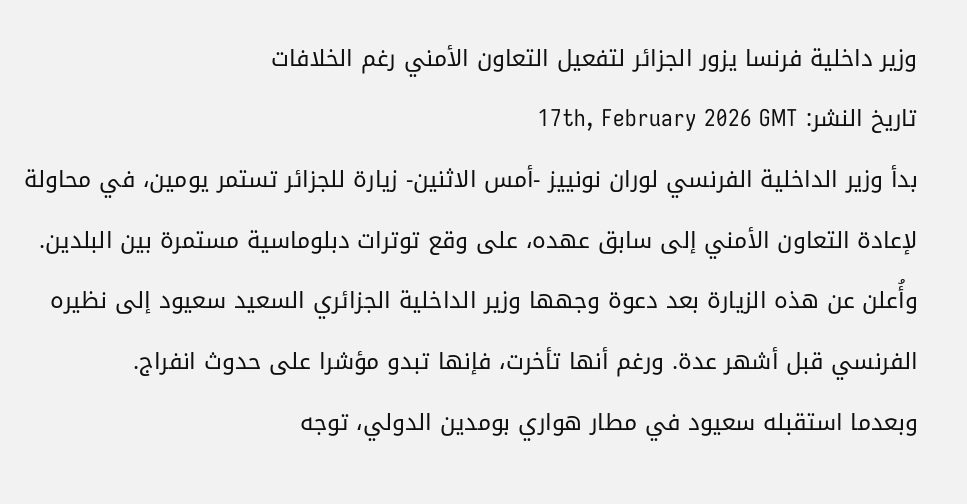وزير داخلية فرنسا يزور الجزائر لتفعيل التعاون الأمني رغم الخلافات
تاريخ النشر: 17th, February 2026 GMT
بدأ وزير الداخلية الفرنسي لوران نونييز -أمس الاثنين- زيارة للجزائر تستمر يومين، في محاولة لإعادة التعاون الأمني إلى سابق عهده، على وقع توترات دبلوماسية مستمرة بين البلدين.
وأُعلن عن هذه الزيارة بعد دعوة وجهها وزير الداخلية الجزائري السعيد سعيود إلى نظيره الفرنسي قبل أشهر عدة. ورغم أنها تأخرت، فإنها تبدو مؤشرا على حدوث انفراج.
وبعدما استقبله سعيود في مطار هواري بومدين الدولي، توجه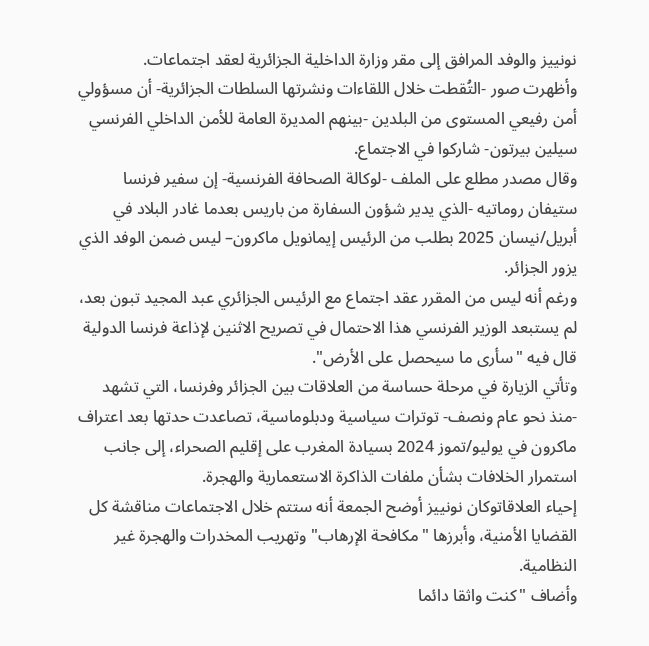نونييز والوفد المرافق إلى مقر وزارة الداخلية الجزائرية لعقد اجتماعات.
وأظهرت صور -التُقطت خلال اللقاءات ونشرتها السلطات الجزائرية- أن مسؤولي أمن رفيعي المستوى من البلدين -بينهم المديرة العامة للأمن الداخلي الفرنسي سيلين بيرتون- شاركوا في الاجتماع.
وقال مصدر مطلع على الملف -لوكالة الصحافة الفرنسية- إن سفير فرنسا ستيفان روماتيه -الذي يدير شؤون السفارة من باريس بعدما غادر البلاد في أبريل/نيسان 2025 بطلب من الرئيس إيمانويل ماكرون– ليس ضمن الوفد الذي يزور الجزائر.
ورغم أنه ليس من المقرر عقد اجتماع مع الرئيس الجزائري عبد المجيد تبون بعد، لم يستبعد الوزير الفرنسي هذا الاحتمال في تصريح الاثنين لإذاعة فرنسا الدولية قال فيه "سأرى ما سيحصل على الأرض".
وتأتي الزيارة في مرحلة حساسة من العلاقات بين الجزائر وفرنسا، التي تشهد -منذ نحو عام ونصف- توترات سياسية ودبلوماسية، تصاعدت حدتها بعد اعتراف ماكرون في يوليو/تموز 2024 بسيادة المغرب على إقليم الصحراء، إلى جانب استمرار الخلافات بشأن ملفات الذاكرة الاستعمارية والهجرة.
إحياء العلاقاتوكان نونييز أوضح الجمعة أنه ستتم خلال الاجتماعات مناقشة كل القضايا الأمنية، وأبرزها "مكافحة الإرهاب" وتهريب المخدرات والهجرة غير النظامية.
وأضاف "كنت واثقا دائما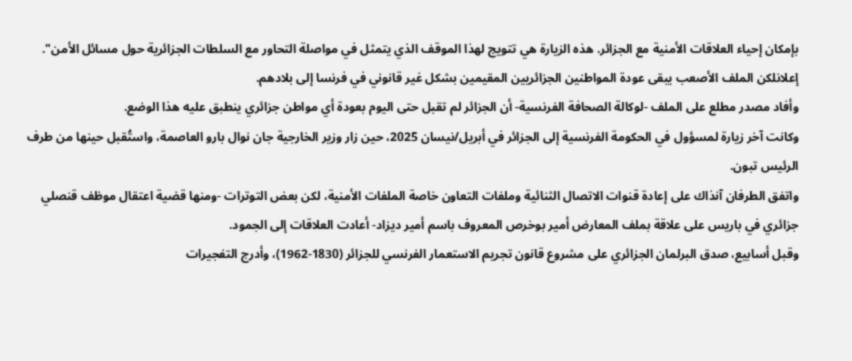بإمكان إحياء العلاقات الأمنية مع الجزائر. هذه الزيارة هي تتويج لهذا الموقف الذي يتمثل في مواصلة التحاور مع السلطات الجزائرية حول مسائل الأمن".
إعلانلكن الملف الأصعب يبقى عودة المواطنين الجزائريين المقيمين بشكل غير قانوني في فرنسا إلى بلادهم.
وأفاد مصدر مطلع على الملف -لوكالة الصحافة الفرنسية- أن الجزائر لم تقبل حتى اليوم بعودة أي مواطن جزائري ينطبق عليه هذا الوضع.
وكانت آخر زيارة لمسؤول في الحكومة الفرنسية إلى الجزائر في أبريل/نيسان 2025، حين زار وزير الخارجية جان نوال بارو العاصمة، واستُقبل حينها من طرف الرئيس تبون.
واتفق الطرفان آنذاك على إعادة قنوات الاتصال الثنائية وملفات التعاون خاصة الملفات الأمنية، لكن بعض التوترات -ومنها قضية اعتقال موظف قنصلي جزائري في باريس على علاقة بملف المعارض أمير بوخرص المعروف باسم أمير ديزاد- أعادت العلاقات إلى الجمود.
وقبل أسابيع، صدق البرلمان الجزائري على مشروع قانون تجريم الاستعمار الفرنسي للجزائر (1830-1962)، وأدرج التفجيرات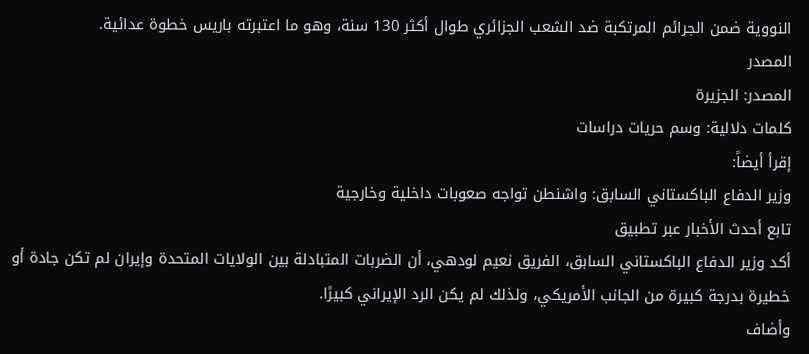النووية ضمن الجرائم المرتكبة ضد الشعب الجزائري طوال أكثر 130 سنة، وهو ما اعتبرته باريس خطوة عدائية.
المصدر
المصدر: الجزيرة
كلمات دلالية: وسم حريات دراسات
إقرأ أيضاً:
وزير الدفاع الباكستاني السابق: واشنطن تواجه صعوبات داخلية وخارجية
تابع أحدث الأخبار عبر تطبيق
أكد وزير الدفاع الباكستاني السابق، الفريق نعيم لودهي، أن الضربات المتبادلة بين الولايات المتحدة وإيران لم تكن جادة أو خطيرة بدرجة كبيرة من الجانب الأمريكي، ولذلك لم يكن الرد الإيراني كبيرًا.
وأضاف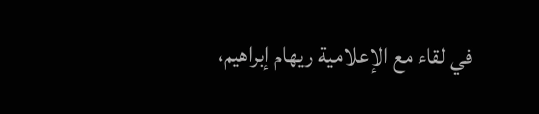في لقاء مع الإعلامية ريهام إبراهيم،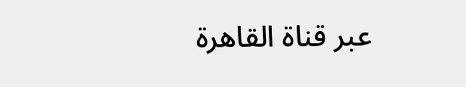عبر قناة القاهرة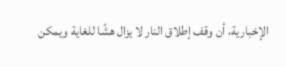الإخبارية، أن وقف إطلاق النار لا يزال هشًا للغاية ويمكن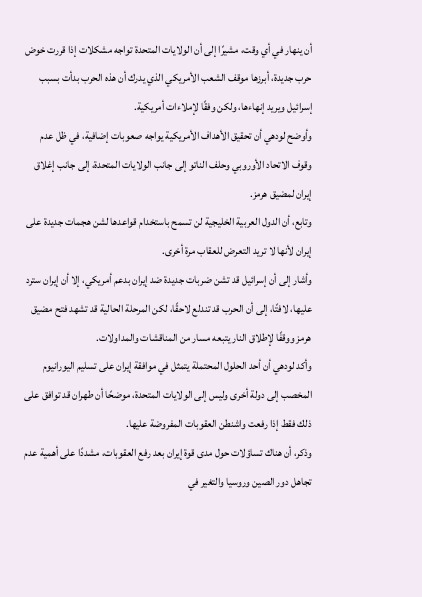أن ينهار في أي وقت، مشيرًا إلى أن الولايات المتحدة تواجه مشكلات إذا قررت خوض حرب جديدة، أبرزها موقف الشعب الأمريكي الذي يدرك أن هذه الحرب بدأت بسبب إسرائيل ويريد إنهاءها، ولكن وفقًا لإملاءات أمريكية.
وأوضح لودهي أن تحقيق الأهداف الأمريكية يواجه صعوبات إضافية، في ظل عدم وقوف الاتحاد الأوروبي وحلف الناتو إلى جانب الولايات المتحدة، إلى جانب إغلاق إيران لمضيق هرمز.
وتابع، أن الدول العربية الخليجية لن تسمح باستخدام قواعدها لشن هجمات جديدة على إيران لأنها لا تريد التعرض للعقاب مرة أخرى.
وأشار إلى أن إسرائيل قد تشن ضربات جديدة ضد إيران بدعم أمريكي، إلا أن إيران سترد عليها، لافتًا، إلى أن الحرب قد تندلع لاحقًا، لكن المرحلة الحالية قد تشهد فتح مضيق هرمز ووقفًا لإطلاق النار يتبعه مسار من المناقشات والمداولات.
وأكد لودهي أن أحد الحلول المحتملة يتمثل في موافقة إيران على تسليم اليورانيوم المخصب إلى دولة أخرى وليس إلى الولايات المتحدة، موضحًا أن طهران قد توافق على ذلك فقط إذا رفعت واشنطن العقوبات المفروضة عليها.
وذكر، أن هناك تساؤلات حول مدى قوة إيران بعد رفع العقوبات، مشددًا على أهمية عدم تجاهل دور الصين وروسيا والتغير في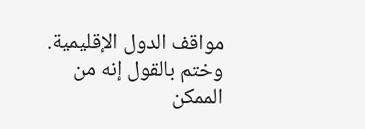مواقف الدول الإقليمية.
وختم بالقول إنه من الممكن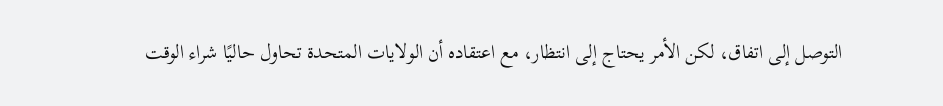التوصل إلى اتفاق، لكن الأمر يحتاج إلى انتظار، مع اعتقاده أن الولايات المتحدة تحاول حاليًا شراء الوقت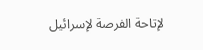لإتاحة الفرصة لإسرائيل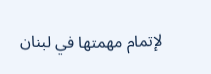لإتمام مهمتها في لبنان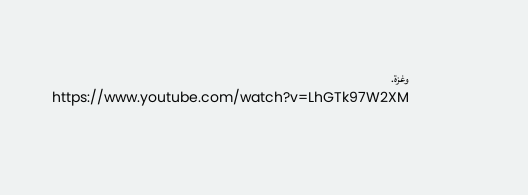وغزة.
https://www.youtube.com/watch?v=LhGTk97W2XM